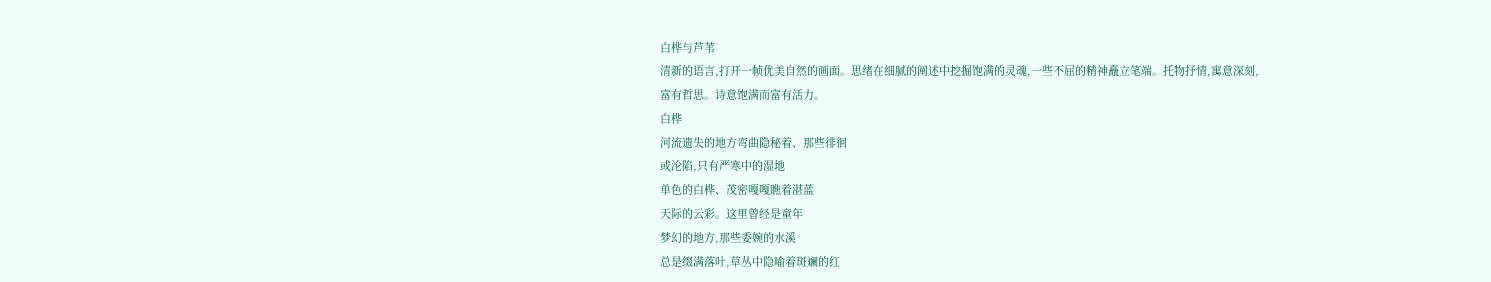白桦与芦苇
清新的语言,打开一帧优美自然的画面。思绪在细腻的阐述中挖掘饱满的灵魂,一些不屈的精神矗立笔端。托物抒情,寓意深刻,富有哲思。诗意饱满而富有活力。
白桦
河流遗失的地方弯曲隐秘着、那些徘徊
或沦陷,只有严寒中的湿地
单色的白桦、茂密嘎嘎瞧着湛蓝
天际的云彩。这里曾经是童年
梦幻的地方,那些委婉的水溪
总是缀满落叶,草丛中隐喻着斑斓的红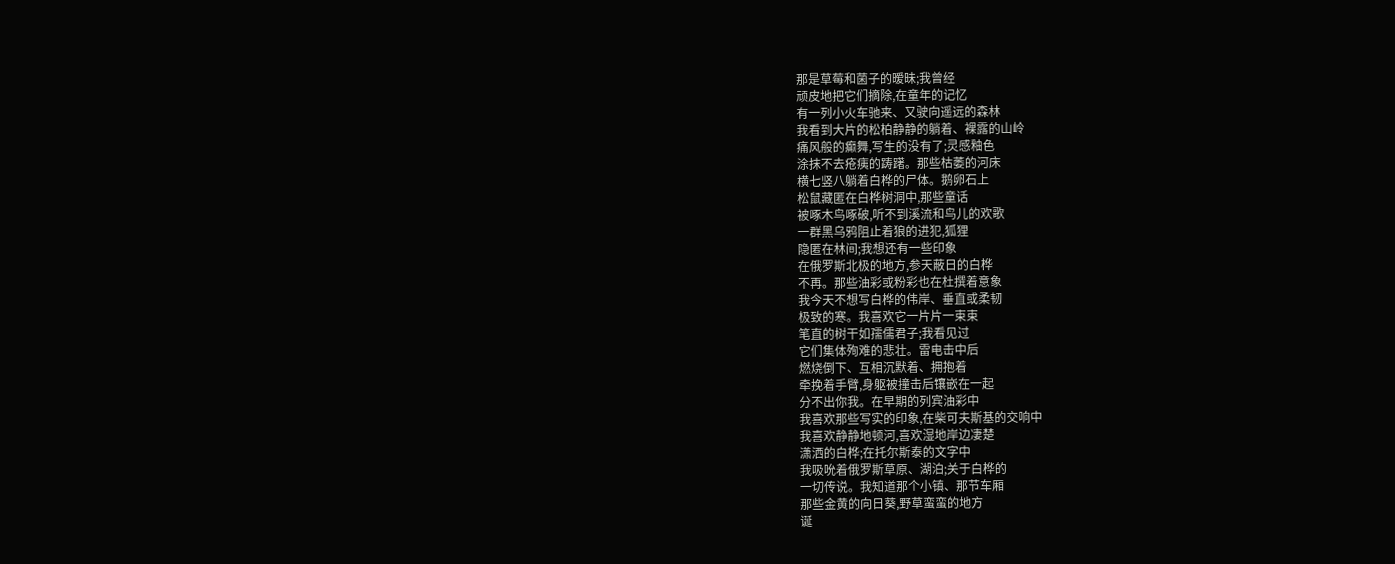那是草莓和菌子的暧昧;我曾经
顽皮地把它们摘除,在童年的记忆
有一列小火车驰来、又驶向遥远的森林
我看到大片的松柏静静的躺着、裸露的山岭
痛风般的癫舞,写生的没有了;灵感釉色
涂抹不去疮痍的踌躇。那些枯萎的河床
横七竖八躺着白桦的尸体。鹅卵石上
松鼠藏匿在白桦树洞中,那些童话
被啄木鸟啄破,听不到溪流和鸟儿的欢歌
一群黑乌鸦阻止着狼的进犯,狐狸
隐匿在林间;我想还有一些印象
在俄罗斯北极的地方,参天蔽日的白桦
不再。那些油彩或粉彩也在杜撰着意象
我今天不想写白桦的伟岸、垂直或柔韧
极致的寒。我喜欢它一片片一束束
笔直的树干如孺儒君子;我看见过
它们集体殉难的悲壮。雷电击中后
燃烧倒下、互相沉默着、拥抱着
牵挽着手臂,身躯被撞击后镶嵌在一起
分不出你我。在早期的列宾油彩中
我喜欢那些写实的印象,在柴可夫斯基的交响中
我喜欢静静地顿河,喜欢湿地岸边凄楚
潇洒的白桦;在托尔斯泰的文字中
我吸吮着俄罗斯草原、湖泊;关于白桦的
一切传说。我知道那个小镇、那节车厢
那些金黄的向日葵,野草蛮蛮的地方
诞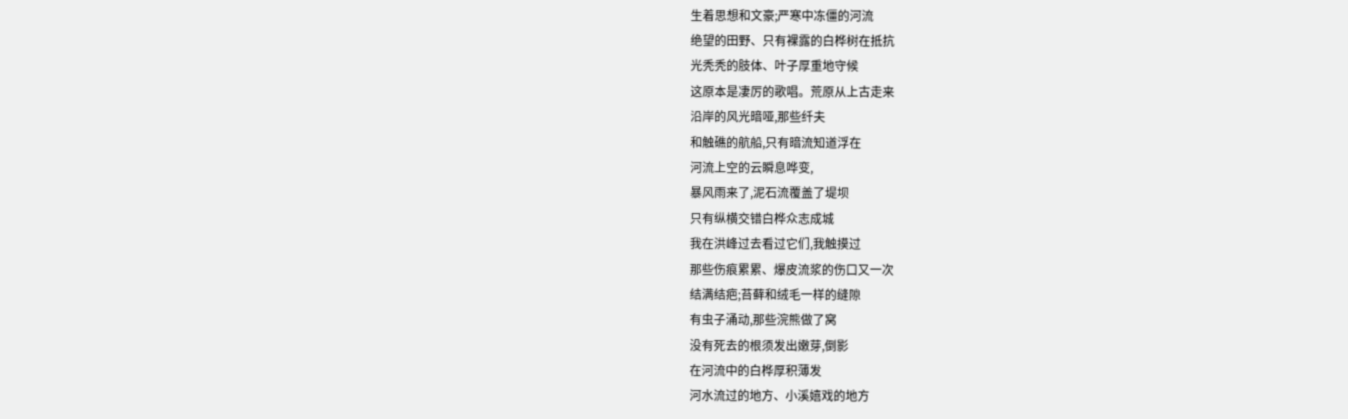生着思想和文豪;严寒中冻僵的河流
绝望的田野、只有裸露的白桦树在抵抗
光秃秃的肢体、叶子厚重地守候
这原本是凄厉的歌唱。荒原从上古走来
沿岸的风光暗哑,那些纤夫
和触礁的航船,只有暗流知道浮在
河流上空的云瞬息哗变,
暴风雨来了,泥石流覆盖了堤坝
只有纵横交错白桦众志成城
我在洪峰过去看过它们,我触摸过
那些伤痕累累、爆皮流浆的伤口又一次
结满结疤;苔藓和绒毛一样的缝隙
有虫子涌动,那些浣熊做了窝
没有死去的根须发出嫩芽,倒影
在河流中的白桦厚积薄发
河水流过的地方、小溪嬉戏的地方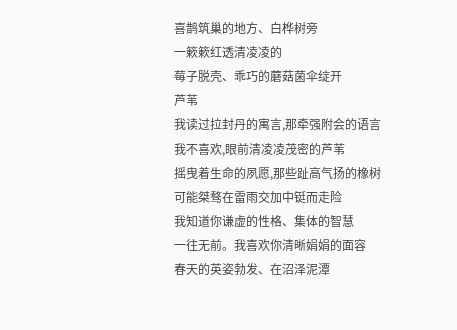喜鹊筑巢的地方、白桦树旁
一簌簌红透清凌凌的
莓子脱壳、乖巧的蘑菇菌伞绽开
芦苇
我读过拉封丹的寓言,那牵强附会的语言
我不喜欢,眼前清凌凌茂密的芦苇
摇曳着生命的夙愿,那些趾高气扬的橡树
可能桀骜在雷雨交加中铤而走险
我知道你谦虚的性格、集体的智慧
一往无前。我喜欢你清晰娟娟的面容
春天的英姿勃发、在沼泽泥潭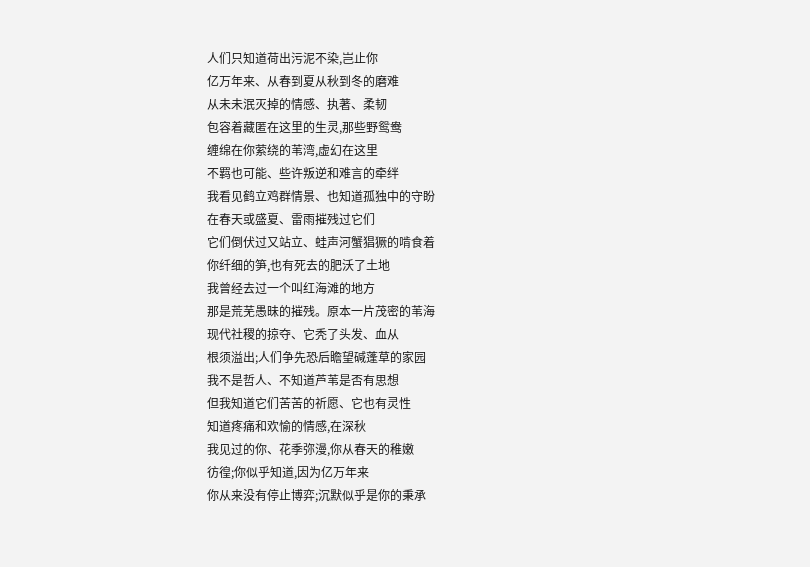人们只知道荷出污泥不染,岂止你
亿万年来、从春到夏从秋到冬的磨难
从未未泯灭掉的情感、执著、柔韧
包容着藏匿在这里的生灵,那些野鸳鸯
缠绵在你萦绕的苇湾,虚幻在这里
不羁也可能、些许叛逆和难言的牵绊
我看见鹤立鸡群情景、也知道孤独中的守盼
在春天或盛夏、雷雨摧残过它们
它们倒伏过又站立、蛙声河蟹猖獗的啃食着
你纤细的笋,也有死去的肥沃了土地
我曾经去过一个叫红海滩的地方
那是荒芜愚昧的摧残。原本一片茂密的苇海
现代社稷的掠夺、它秃了头发、血从
根须溢出;人们争先恐后瞻望碱蓬草的家园
我不是哲人、不知道芦苇是否有思想
但我知道它们苦苦的祈愿、它也有灵性
知道疼痛和欢愉的情感,在深秋
我见过的你、花季弥漫,你从春天的稚嫩
彷徨;你似乎知道,因为亿万年来
你从来没有停止博弈;沉默似乎是你的秉承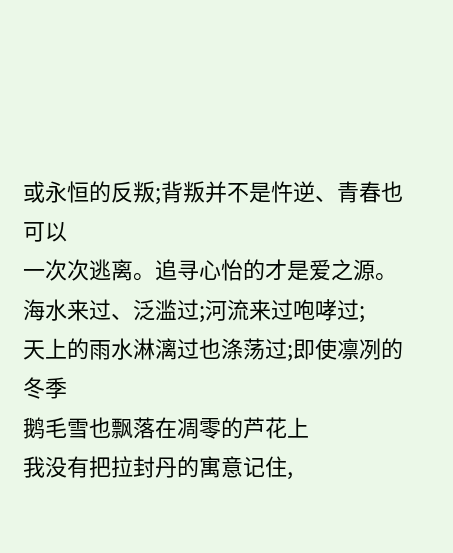或永恒的反叛;背叛并不是忤逆、青春也可以
一次次逃离。追寻心怡的才是爱之源。
海水来过、泛滥过;河流来过咆哮过;
天上的雨水淋漓过也涤荡过;即使凛冽的冬季
鹅毛雪也飘落在凋零的芦花上
我没有把拉封丹的寓意记住,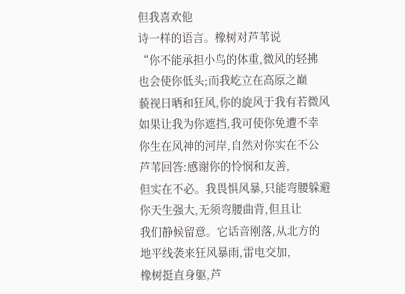但我喜欢他
诗一样的语言。橡树对芦苇说
“你不能承担小鸟的体重,微风的轻拂
也会使你低头;而我屹立在高原之巅
藐视日晒和狂风,你的旋风于我有若微风
如果让我为你遮挡,我可使你免遭不幸
你生在风神的河岸,自然对你实在不公
芦苇回答:感谢你的怜悯和友善,
但实在不必。我畏惧风暴,只能弯腰躲避
你天生强大,无须弯腰曲背,但且让
我们静候留意。它话音刚落,从北方的
地平线袭来狂风暴雨,雷电交加,
橡树挺直身躯,芦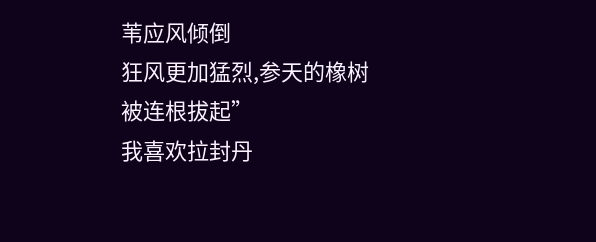苇应风倾倒
狂风更加猛烈,参天的橡树被连根拔起”
我喜欢拉封丹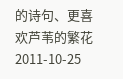的诗句、更喜欢芦苇的繁花
2011-10-25